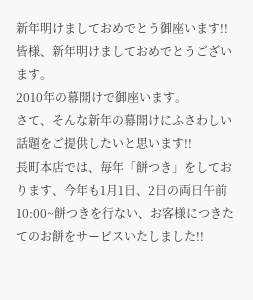新年明けましておめでとう御座います!!
皆様、新年明けましておめでとうございます。
2010年の幕開けで御座います。
さて、そんな新年の幕開けにふさわしい話題をご提供したいと思います!!
長町本店では、毎年「餅つき」をしております、今年も1月1日、2日の両日午前10:00~餅つきを行ない、お客様につきたてのお餅をサービスいたしました!!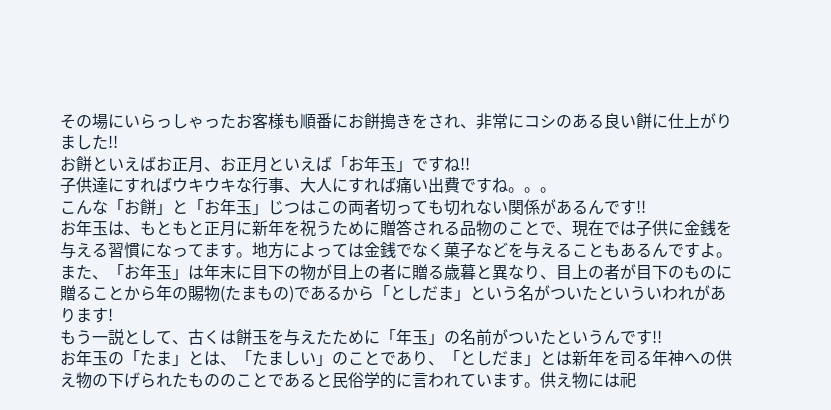その場にいらっしゃったお客様も順番にお餅搗きをされ、非常にコシのある良い餅に仕上がりました!!
お餅といえばお正月、お正月といえば「お年玉」ですね!!
子供達にすればウキウキな行事、大人にすれば痛い出費ですね。。。
こんな「お餅」と「お年玉」じつはこの両者切っても切れない関係があるんです!!
お年玉は、もともと正月に新年を祝うために贈答される品物のことで、現在では子供に金銭を与える習慣になってます。地方によっては金銭でなく菓子などを与えることもあるんですよ。
また、「お年玉」は年末に目下の物が目上の者に贈る歳暮と異なり、目上の者が目下のものに贈ることから年の賜物(たまもの)であるから「としだま」という名がついたといういわれがあります!
もう一説として、古くは餅玉を与えたために「年玉」の名前がついたというんです!!
お年玉の「たま」とは、「たましい」のことであり、「としだま」とは新年を司る年神への供え物の下げられたもののことであると民俗学的に言われています。供え物には祀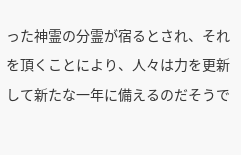った神霊の分霊が宿るとされ、それを頂くことにより、人々は力を更新して新たな一年に備えるのだそうで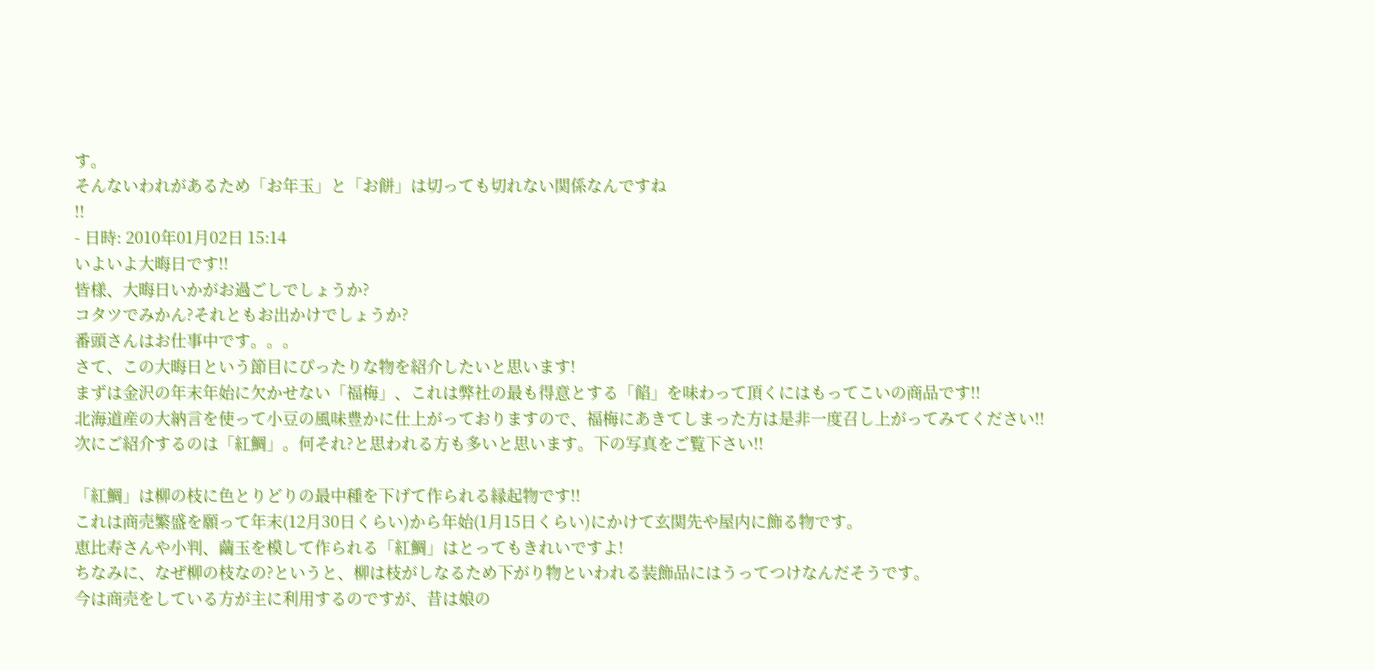す。
そんないわれがあるため「お年玉」と「お餅」は切っても切れない関係なんですね
!!
- 日時: 2010年01月02日 15:14
いよいよ大晦日です!!
皆様、大晦日いかがお過ごしでしょうか?
コタツでみかん?それともお出かけでしょうか?
番頭さんはお仕事中です。。。
さて、この大晦日という節目にぴったりな物を紹介したいと思います!
まずは金沢の年末年始に欠かせない「福梅」、これは弊社の最も得意とする「餡」を味わって頂くにはもってこいの商品です!!
北海道産の大納言を使って小豆の風味豊かに仕上がっておりますので、福梅にあきてしまった方は是非一度召し上がってみてください!!
次にご紹介するのは「紅鯛」。何それ?と思われる方も多いと思います。下の写真をご覧下さい!!

「紅鯛」は柳の枝に色とりどりの最中種を下げて作られる縁起物です!!
これは商売繁盛を願って年末(12月30日くらい)から年始(1月15日くらい)にかけて玄関先や屋内に飾る物です。
恵比寿さんや小判、繭玉を模して作られる「紅鯛」はとってもきれいですよ!
ちなみに、なぜ柳の枝なの?というと、柳は枝がしなるため下がり物といわれる装飾品にはうってつけなんだそうです。
今は商売をしている方が主に利用するのですが、昔は娘の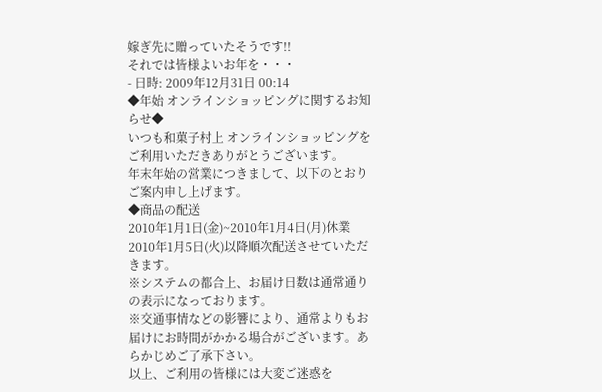嫁ぎ先に贈っていたそうです!!
それでは皆様よいお年を・・・
- 日時: 2009年12月31日 00:14
◆年始 オンラインショッピングに関するお知らせ◆
いつも和菓子村上 オンラインショッピングをご利用いただきありがとうございます。
年末年始の営業につきまして、以下のとおりご案内申し上げます。
◆商品の配送
2010年1月1日(金)~2010年1月4日(月)休業
2010年1月5日(火)以降順次配送させていただきます。
※システムの都合上、お届け日数は通常通りの表示になっております。
※交通事情などの影響により、通常よりもお届けにお時間がかかる場合がございます。あらかじめご了承下さい。
以上、ご利用の皆様には大変ご迷惑を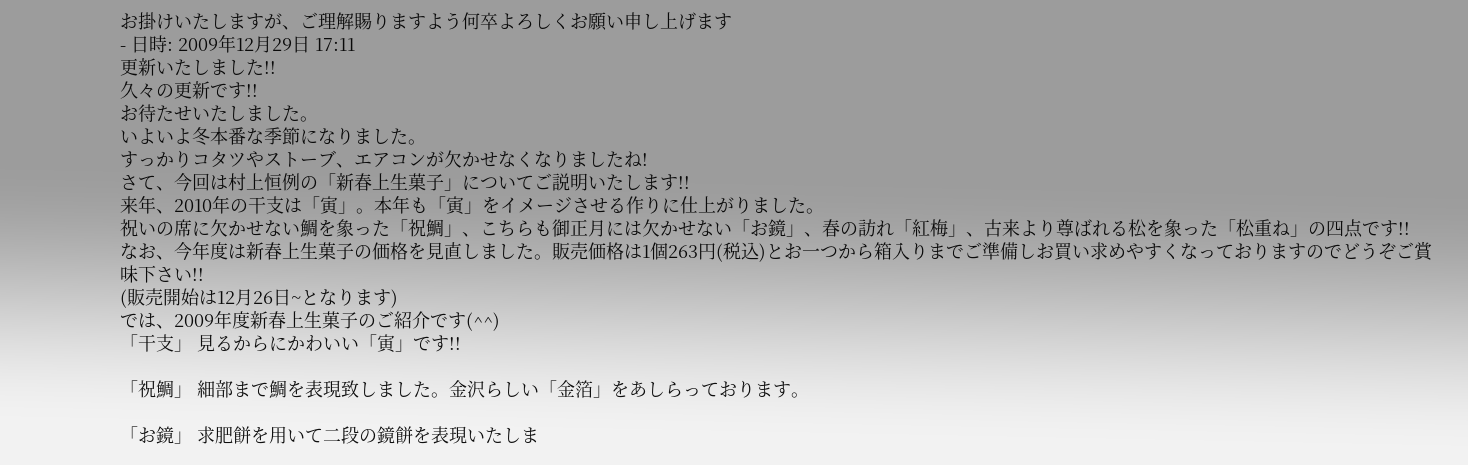お掛けいたしますが、ご理解賜りますよう何卒よろしくお願い申し上げます
- 日時: 2009年12月29日 17:11
更新いたしました!!
久々の更新です!!
お待たせいたしました。
いよいよ冬本番な季節になりました。
すっかりコタツやストーブ、エアコンが欠かせなくなりましたね!
さて、今回は村上恒例の「新春上生菓子」についてご説明いたします!!
来年、2010年の干支は「寅」。本年も「寅」をイメージさせる作りに仕上がりました。
祝いの席に欠かせない鯛を象った「祝鯛」、こちらも御正月には欠かせない「お鏡」、春の訪れ「紅梅」、古来より尊ばれる松を象った「松重ね」の四点です!!
なお、今年度は新春上生菓子の価格を見直しました。販売価格は1個263円(税込)とお一つから箱入りまでご準備しお買い求めやすくなっておりますのでどうぞご賞味下さい!!
(販売開始は12月26日~となります)
では、2009年度新春上生菓子のご紹介です(^^)
「干支」 見るからにかわいい「寅」です!!

「祝鯛」 細部まで鯛を表現致しました。金沢らしい「金箔」をあしらっております。

「お鏡」 求肥餅を用いて二段の鏡餅を表現いたしま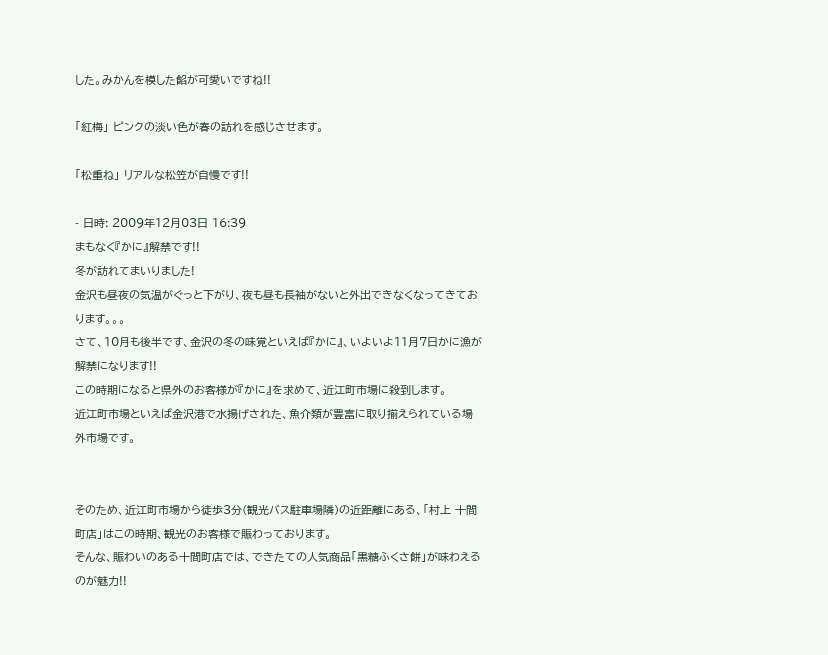した。みかんを模した餡が可愛いですね!!

「紅梅」 ピンクの淡い色が春の訪れを感じさせます。

「松重ね」 リアルな松笠が自慢です!!

- 日時: 2009年12月03日 16:39
まもなく『かに』解禁です!!
冬が訪れてまいりました!
金沢も昼夜の気温がぐっと下がり、夜も昼も長袖がないと外出できなくなってきております。。。
さて、10月も後半です、金沢の冬の味覚といえば『かに』、いよいよ11月7日かに漁が解禁になります!!
この時期になると県外のお客様が『かに』を求めて、近江町市場に殺到します。
近江町市場といえば金沢港で水揚げされた、魚介類が豊富に取り揃えられている場外市場です。


そのため、近江町市場から徒歩3分(観光バス駐車場隣)の近距離にある、「村上 十間町店」はこの時期、観光のお客様で賑わっております。
そんな、賑わいのある十間町店では、できたての人気商品「黒糖ふくさ餅」が味わえるのが魅力!!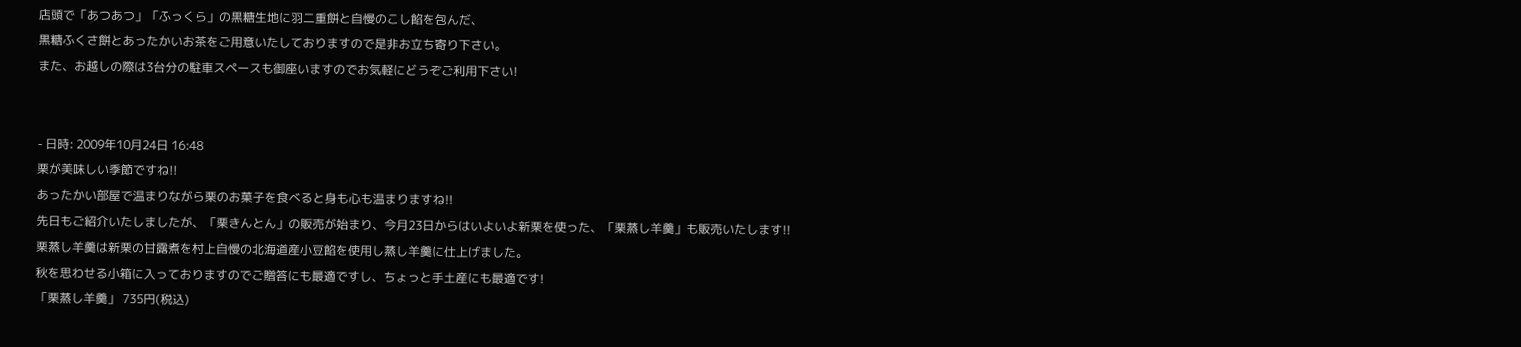店頭で「あつあつ」「ふっくら」の黒糖生地に羽二重餅と自慢のこし餡を包んだ、
黒糖ふくさ餅とあったかいお茶をご用意いたしておりますので是非お立ち寄り下さい。
また、お越しの際は3台分の駐車スペースも御座いますのでお気軽にどうぞご利用下さい!


- 日時: 2009年10月24日 16:48
栗が美味しい季節ですね!!
あったかい部屋で温まりながら栗のお菓子を食べると身も心も温まりますね!!
先日もご紹介いたしましたが、「栗きんとん」の販売が始まり、今月23日からはいよいよ新栗を使った、「栗蒸し羊羹」も販売いたします!!
栗蒸し羊羹は新栗の甘露煮を村上自慢の北海道産小豆餡を使用し蒸し羊羹に仕上げました。
秋を思わせる小箱に入っておりますのでご贈答にも最適ですし、ちょっと手土産にも最適です!
「栗蒸し羊羹」 735円(税込)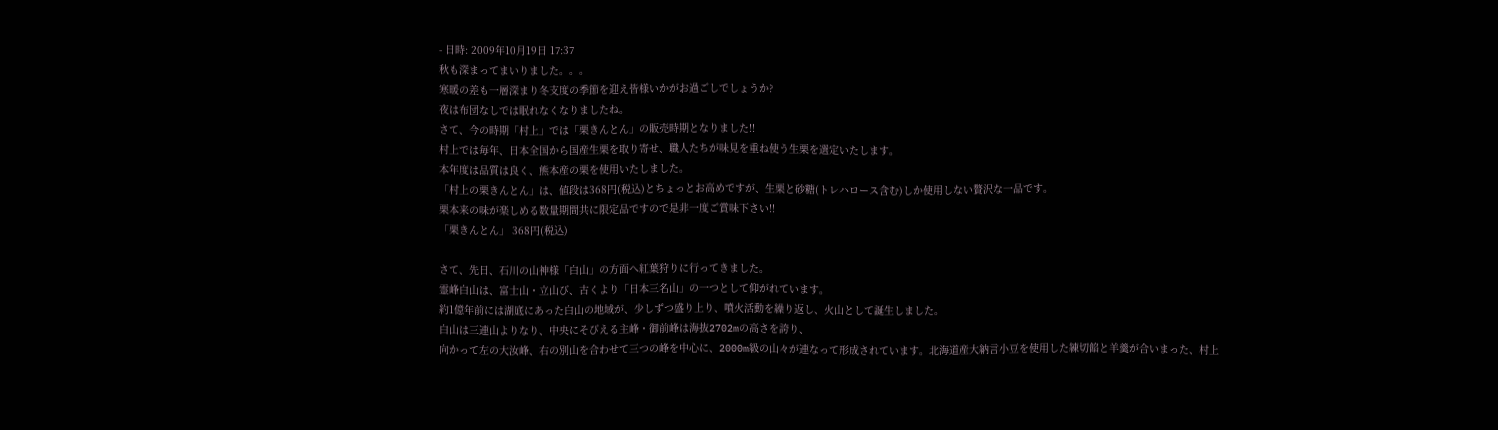- 日時: 2009年10月19日 17:37
秋も深まってまいりました。。。
寒暖の差も一層深まり冬支度の季節を迎え皆様いかがお過ごしでしょうか?
夜は布団なしでは眠れなくなりましたね。
さて、今の時期「村上」では「栗きんとん」の販売時期となりました!!
村上では毎年、日本全国から国産生栗を取り寄せ、職人たちが味見を重ね使う生栗を選定いたします。
本年度は品質は良く、熊本産の栗を使用いたしました。
「村上の栗きんとん」は、値段は368円(税込)とちょっとお高めですが、生栗と砂糖(トレハロース含む)しか使用しない贅沢な一品です。
栗本来の味が楽しめる数量期間共に限定品ですので是非一度ご賞味下さい!!
「栗きんとん」 368円(税込)

さて、先日、石川の山神様「白山」の方面へ紅葉狩りに行ってきました。
霊峰白山は、富士山・立山び、古くより「日本三名山」の一つとして仰がれています。
約1億年前には湖底にあった白山の地域が、少しずつ盛り上り、噴火活動を繰り返し、火山として誕生しました。
白山は三連山よりなり、中央にそびえる主峰・御前峰は海抜2702mの高さを誇り、
向かって左の大汝峰、右の別山を合わせて三つの峰を中心に、2000m級の山々が連なって形成されています。北海道産大納言小豆を使用した練切餡と羊羹が合いまった、村上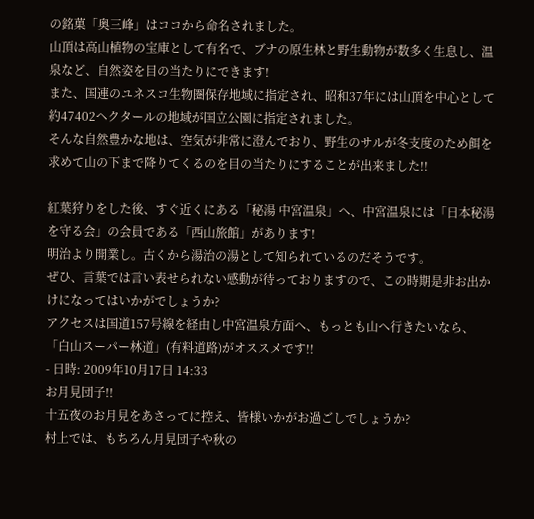の銘菓「奥三峰」はココから命名されました。
山頂は高山植物の宝庫として有名で、ブナの原生林と野生動物が数多く生息し、温泉など、自然姿を目の当たりにできます!
また、国連のユネスコ生物圏保存地域に指定され、昭和37年には山頂を中心として約47402ヘクタールの地域が国立公園に指定されました。
そんな自然豊かな地は、空気が非常に澄んでおり、野生のサルが冬支度のため餌を求めて山の下まで降りてくるのを目の当たりにすることが出来ました!!

紅葉狩りをした後、すぐ近くにある「秘湯 中宮温泉」へ、中宮温泉には「日本秘湯を守る会」の会員である「西山旅館」があります!
明治より開業し。古くから湯治の湯として知られているのだそうです。
ぜひ、言葉では言い表せられない感動が待っておりますので、この時期是非お出かけになってはいかがでしょうか?
アクセスは国道157号線を経由し中宮温泉方面へ、もっとも山へ行きたいなら、「白山スーパー林道」(有料道路)がオススメです!!
- 日時: 2009年10月17日 14:33
お月見団子!!
十五夜のお月見をあさってに控え、皆様いかがお過ごしでしょうか?
村上では、もちろん月見団子や秋の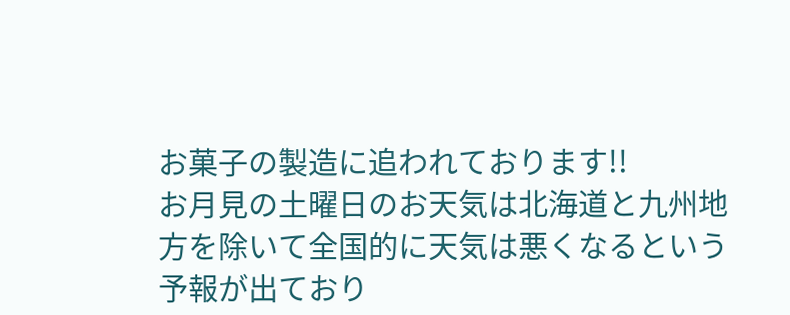お菓子の製造に追われております!!
お月見の土曜日のお天気は北海道と九州地方を除いて全国的に天気は悪くなるという予報が出ており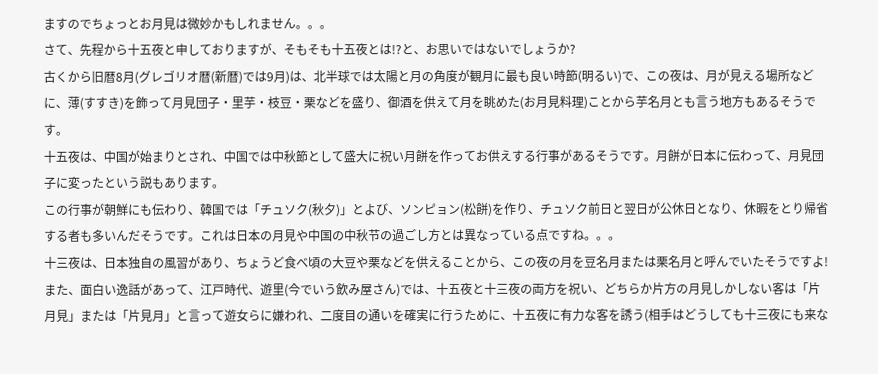ますのでちょっとお月見は微妙かもしれません。。。
さて、先程から十五夜と申しておりますが、そもそも十五夜とは!?と、お思いではないでしょうか?
古くから旧暦8月(グレゴリオ暦(新暦)では9月)は、北半球では太陽と月の角度が観月に最も良い時節(明るい)で、この夜は、月が見える場所などに、薄(すすき)を飾って月見団子・里芋・枝豆・栗などを盛り、御酒を供えて月を眺めた(お月見料理)ことから芋名月とも言う地方もあるそうです。
十五夜は、中国が始まりとされ、中国では中秋節として盛大に祝い月餅を作ってお供えする行事があるそうです。月餅が日本に伝わって、月見団子に変ったという説もあります。
この行事が朝鮮にも伝わり、韓国では「チュソク(秋夕)」とよび、ソンピョン(松餅)を作り、チュソク前日と翌日が公休日となり、休暇をとり帰省する者も多いんだそうです。これは日本の月見や中国の中秋节の過ごし方とは異なっている点ですね。。。
十三夜は、日本独自の風習があり、ちょうど食べ頃の大豆や栗などを供えることから、この夜の月を豆名月または栗名月と呼んでいたそうですよ!
また、面白い逸話があって、江戸時代、遊里(今でいう飲み屋さん)では、十五夜と十三夜の両方を祝い、どちらか片方の月見しかしない客は「片月見」または「片見月」と言って遊女らに嫌われ、二度目の通いを確実に行うために、十五夜に有力な客を誘う(相手はどうしても十三夜にも来な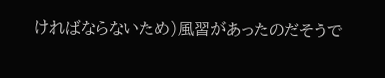ければならないため)風習があったのだそうで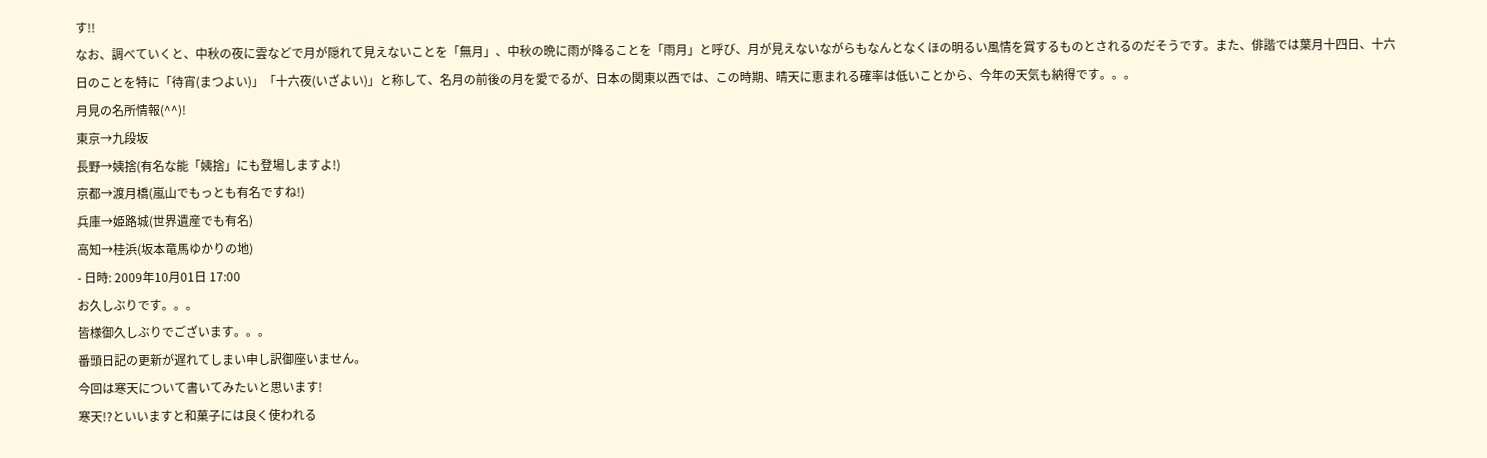す!!
なお、調べていくと、中秋の夜に雲などで月が隠れて見えないことを「無月」、中秋の晩に雨が降ることを「雨月」と呼び、月が見えないながらもなんとなくほの明るい風情を賞するものとされるのだそうです。また、俳諧では葉月十四日、十六日のことを特に「待宵(まつよい)」「十六夜(いざよい)」と称して、名月の前後の月を愛でるが、日本の関東以西では、この時期、晴天に恵まれる確率は低いことから、今年の天気も納得です。。。
月見の名所情報(^^)!
東京→九段坂
長野→姨捨(有名な能「姨捨」にも登場しますよ!)
京都→渡月橋(嵐山でもっとも有名ですね!)
兵庫→姫路城(世界遺産でも有名)
高知→桂浜(坂本竜馬ゆかりの地)
- 日時: 2009年10月01日 17:00
お久しぶりです。。。
皆様御久しぶりでございます。。。
番頭日記の更新が遅れてしまい申し訳御座いません。
今回は寒天について書いてみたいと思います!
寒天!?といいますと和菓子には良く使われる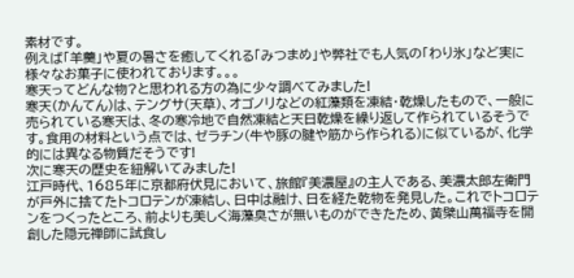素材です。
例えば「羊羹」や夏の暑さを癒してくれる「みつまめ」や弊社でも人気の「わり氷」など実に様々なお菓子に使われております。。。
寒天ってどんな物?と思われる方の為に少々調べてみました!
寒天(かんてん)は、テングサ(天草)、オゴノリなどの紅藻類を凍結・乾燥したもので、一般に売られている寒天は、冬の寒冷地で自然凍結と天日乾燥を繰り返して作られているそうです。食用の材料という点では、ゼラチン(牛や豚の腱や筋から作られる)に似ているが、化学的には異なる物質だそうです!
次に寒天の歴史を紐解いてみました!
江戸時代、1685年に京都府伏見において、旅館『美濃屋』の主人である、美濃太郎左衛門が戸外に捨てたトコロテンが凍結し、日中は融け、日を経た乾物を発見した。これでトコロテンをつくったところ、前よりも美しく海藻臭さが無いものができたため、黄檗山萬福寺を開創した隠元禅師に試食し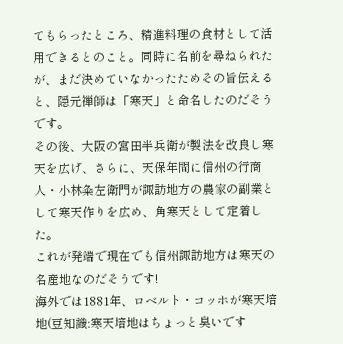てもらったところ、精進料理の食材として活用できるとのこと。同時に名前を尋ねられたが、まだ決めていなかったためその旨伝えると、隠元禅師は「寒天」と命名したのだそうです。
その後、大阪の宮田半兵衛が製法を改良し寒天を広げ、さらに、天保年間に信州の行商人・小林粂左衛門が諏訪地方の農家の副業として寒天作りを広め、角寒天として定着した。
これが発端で現在でも信州諏訪地方は寒天の名産地なのだそうです!
海外では1881年、ロベルト・コッホが寒天培地(豆知識:寒天培地はちょっと臭いです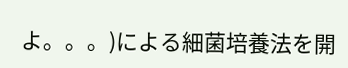よ。。。)による細菌培養法を開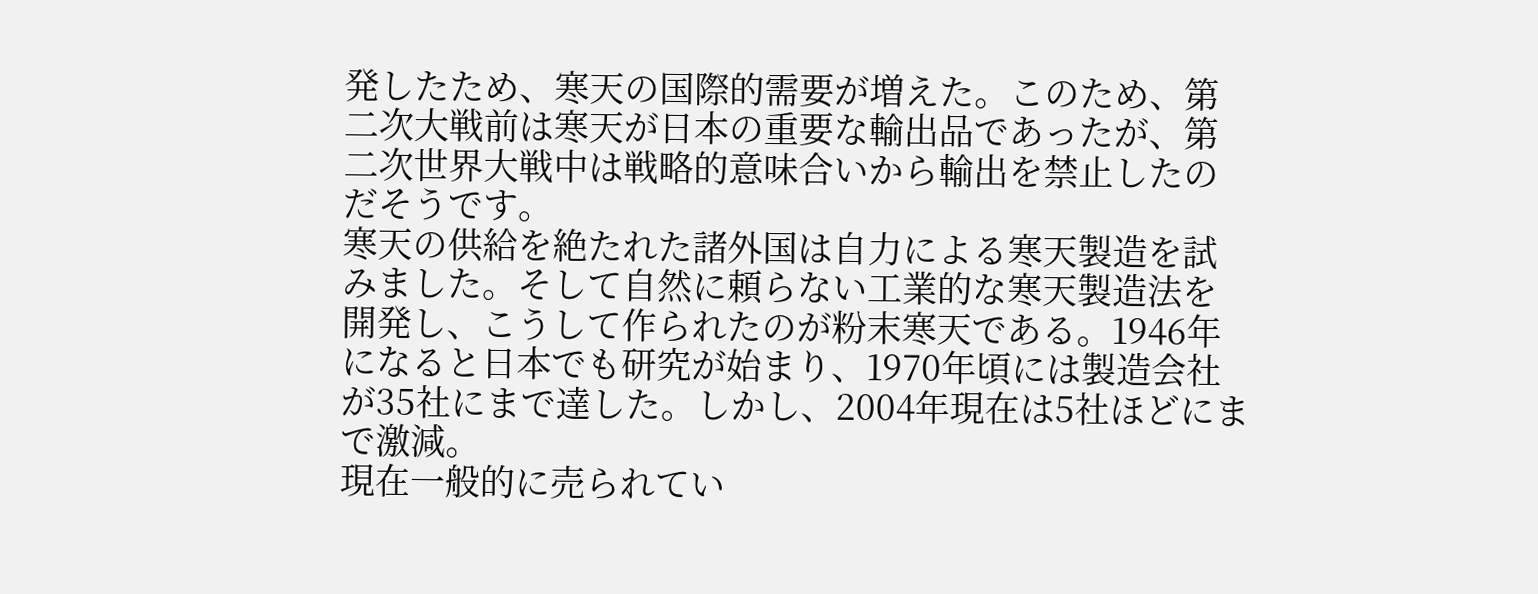発したため、寒天の国際的需要が増えた。このため、第二次大戦前は寒天が日本の重要な輸出品であったが、第二次世界大戦中は戦略的意味合いから輸出を禁止したのだそうです。
寒天の供給を絶たれた諸外国は自力による寒天製造を試みました。そして自然に頼らない工業的な寒天製造法を開発し、こうして作られたのが粉末寒天である。1946年になると日本でも研究が始まり、1970年頃には製造会社が35社にまで達した。しかし、2004年現在は5社ほどにまで激減。
現在一般的に売られてい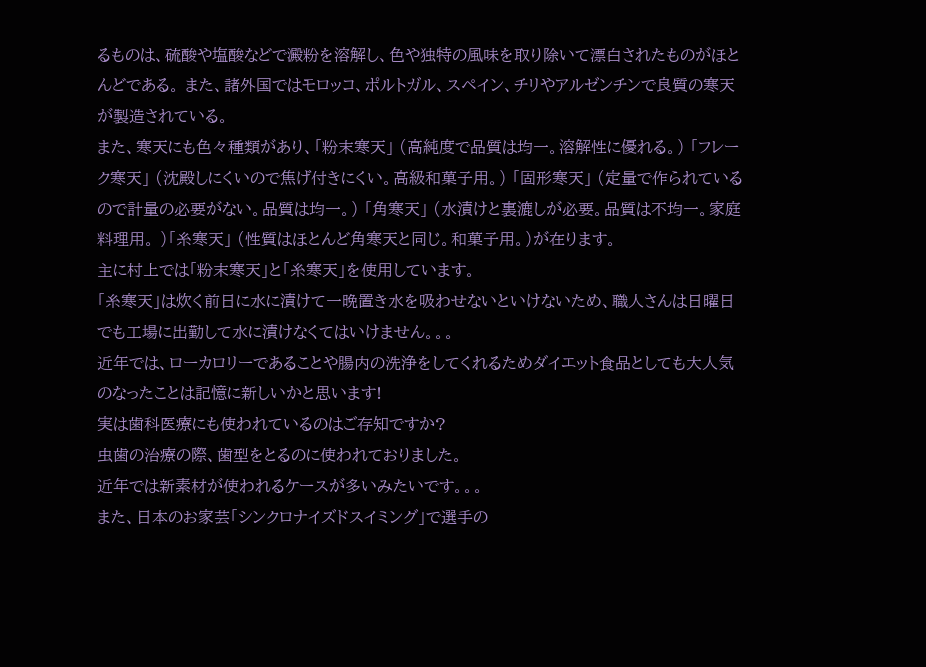るものは、硫酸や塩酸などで澱粉を溶解し、色や独特の風味を取り除いて漂白されたものがほとんどである。 また、諸外国ではモロッコ、ポルトガル、スペイン、チリやアルゼンチンで良質の寒天が製造されている。
また、寒天にも色々種類があり、「粉末寒天」 (高純度で品質は均一。溶解性に優れる。) 「フレーク寒天」 (沈殿しにくいので焦げ付きにくい。高級和菓子用。) 「固形寒天」 (定量で作られているので計量の必要がない。品質は均一。) 「角寒天」 (水漬けと裏漉しが必要。品質は不均一。家庭料理用。 )「糸寒天」 (性質はほとんど角寒天と同じ。和菓子用。)が在ります。
主に村上では「粉末寒天」と「糸寒天」を使用しています。
「糸寒天」は炊く前日に水に漬けて一晩置き水を吸わせないといけないため、職人さんは日曜日でも工場に出勤して水に漬けなくてはいけません。。。
近年では、ローカロリーであることや腸内の洗浄をしてくれるためダイエット食品としても大人気のなったことは記憶に新しいかと思います!
実は歯科医療にも使われているのはご存知ですか?
虫歯の治療の際、歯型をとるのに使われておりました。
近年では新素材が使われるケースが多いみたいです。。。
また、日本のお家芸「シンクロナイズドスイミング」で選手の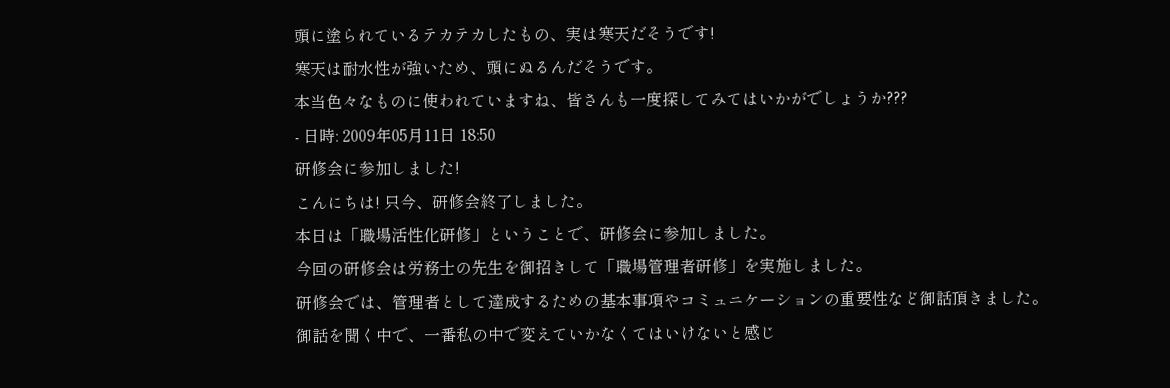頭に塗られているテカテカしたもの、実は寒天だそうです!
寒天は耐水性が強いため、頭にぬるんだそうです。
本当色々なものに使われていますね、皆さんも一度探してみてはいかがでしょうか???
- 日時: 2009年05月11日 18:50
研修会に参加しました!
こんにちは! 只今、研修会終了しました。
本日は「職場活性化研修」ということで、研修会に参加しました。
今回の研修会は労務士の先生を御招きして「職場管理者研修」を実施しました。
研修会では、管理者として達成するための基本事項やコミュニケーションの重要性など御話頂きました。
御話を聞く中で、一番私の中で変えていかなくてはいけないと感じ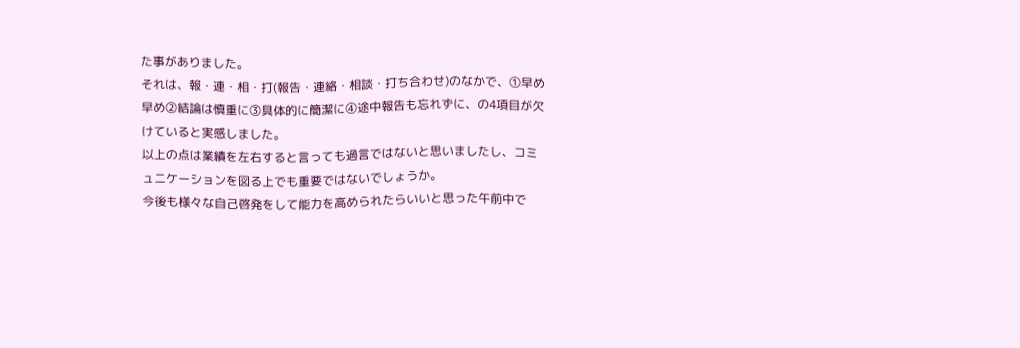た事がありました。
それは、報・連・相・打(報告・連絡・相談・打ち合わせ)のなかで、①早め早め②結論は慎重に③具体的に簡潔に④途中報告も忘れずに、の4項目が欠けていると実感しました。
以上の点は業績を左右すると言っても過言ではないと思いましたし、コミュニケーションを図る上でも重要ではないでしょうか。
今後も様々な自己啓発をして能力を高められたらいいと思った午前中で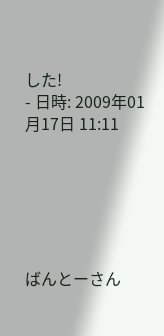した!
- 日時: 2009年01月17日 11:11






ばんとーさん